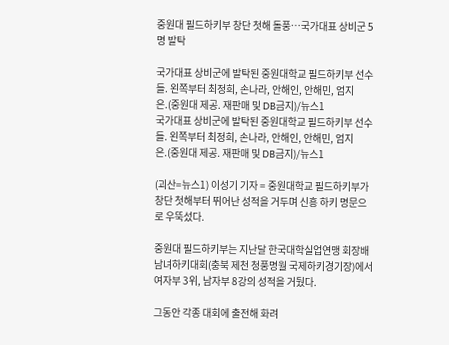중원대 필드하키부 창단 첫해 돌풍…국가대표 상비군 5명 발탁

국가대표 상비군에 발탁된 중원대학교 필드하키부 선수들. 왼쪽부터 최정희, 손나라, 안해인, 안해민, 엄지은.(중원대 제공. 재판매 및 DB금지)/뉴스1
국가대표 상비군에 발탁된 중원대학교 필드하키부 선수들. 왼쪽부터 최정희, 손나라, 안해인, 안해민, 엄지은.(중원대 제공. 재판매 및 DB금지)/뉴스1

(괴산=뉴스1) 이성기 기자 = 중원대학교 필드하키부가 창단 첫해부터 뛰어난 성적을 거두며 신흥 하키 명문으로 우뚝섰다.

중원대 필드하키부는 지난달 한국대학실업연맹 회장배 남녀하키대회(충북 제천 청풍명월 국제하키경기장)에서 여자부 3위, 남자부 8강의 성적을 거뒀다.

그동안 각종 대회에 출전해 화려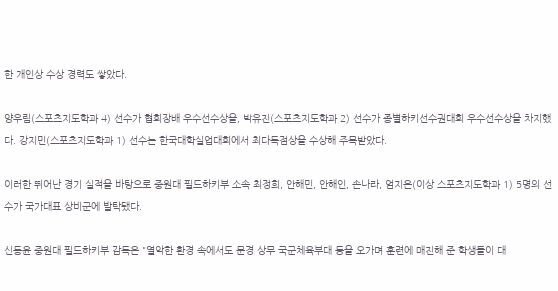한 개인상 수상 경력도 쌓았다.

양우림(스포츠지도학과 4) 선수가 협회장배 우수선수상을, 박유진(스포츠지도학과 2) 선수가 종별하키선수권대회 우수선수상을 차지했다. 강지민(스포츠지도학과 1) 선수는 한국대학실업대회에서 최다득점상을 수상해 주목받았다.

이러한 뛰어난 경기 실적을 바탕으로 중원대 필드하키부 소속 최정희, 안해민, 안해인, 손나라, 엄지은(이상 스포츠지도학과 1) 5명의 선수가 국가대표 상비군에 발탁됐다.

신동윤 중원대 필드하키부 감독은 "열악한 환경 속에서도 문경 상무 국군체육부대 등을 오가며 훈련에 매진해 준 학생들이 대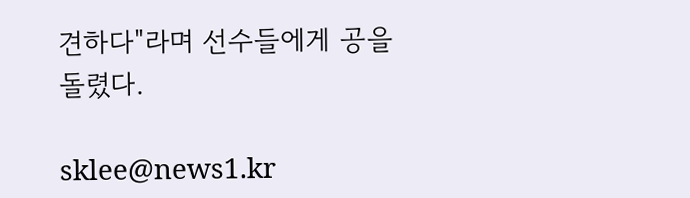견하다"라며 선수들에게 공을 돌렸다.

sklee@news1.kr